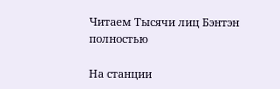Читаем Тысячи лиц Бэнтэн полностью

На станции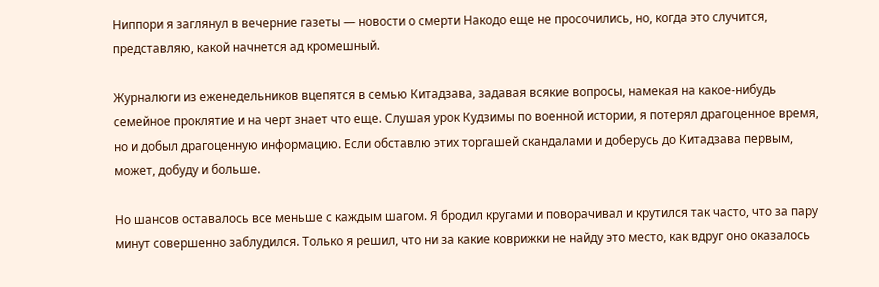Ниппори я заглянул в вечерние газеты — новости о смерти Накодо еще не просочились, но, когда это случится, представляю, какой начнется ад кромешный.

Журналюги из еженедельников вцепятся в семью Китадзава, задавая всякие вопросы, намекая на какое-нибудь семейное проклятие и на черт знает что еще. Слушая урок Кудзимы по военной истории, я потерял драгоценное время, но и добыл драгоценную информацию. Если обставлю этих торгашей скандалами и доберусь до Китадзава первым, может, добуду и больше.

Но шансов оставалось все меньше с каждым шагом. Я бродил кругами и поворачивал и крутился так часто, что за пару минут совершенно заблудился. Только я решил, что ни за какие коврижки не найду это место, как вдруг оно оказалось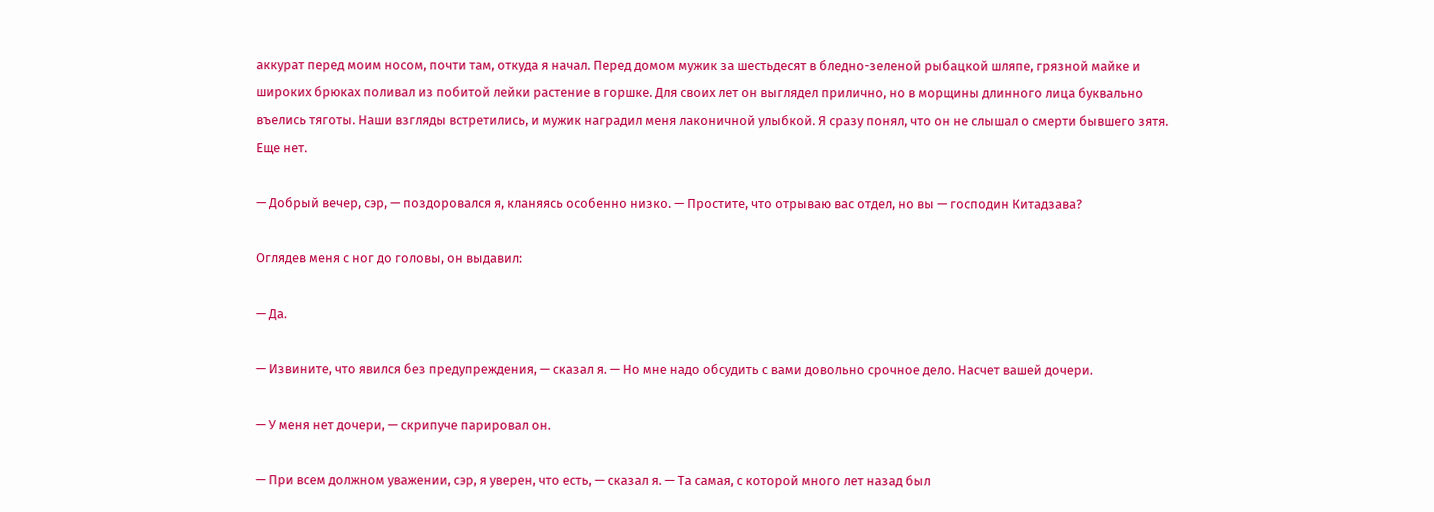аккурат перед моим носом, почти там, откуда я начал. Перед домом мужик за шестьдесят в бледно-зеленой рыбацкой шляпе, грязной майке и широких брюках поливал из побитой лейки растение в горшке. Для своих лет он выглядел прилично, но в морщины длинного лица буквально въелись тяготы. Наши взгляды встретились, и мужик наградил меня лаконичной улыбкой. Я сразу понял, что он не слышал о смерти бывшего зятя. Еще нет.

— Добрый вечер, сэр, — поздоровался я, кланяясь особенно низко. — Простите, что отрываю вас отдел, но вы — господин Китадзава?

Оглядев меня с ног до головы, он выдавил:

— Да.

— Извините, что явился без предупреждения, — сказал я. — Но мне надо обсудить с вами довольно срочное дело. Насчет вашей дочери.

— У меня нет дочери, — скрипуче парировал он.

— При всем должном уважении, сэр, я уверен, что есть, — сказал я. — Та самая, с которой много лет назад был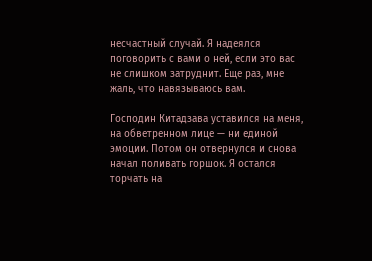несчастный случай. Я надеялся поговорить с вами о ней, если это вас не слишком затруднит. Еще раз, мне жаль, что навязываюсь вам.

Господин Китадзава уставился на меня, на обветренном лице — ни единой эмоции. Потом он отвернулся и снова начал поливать горшок. Я остался торчать на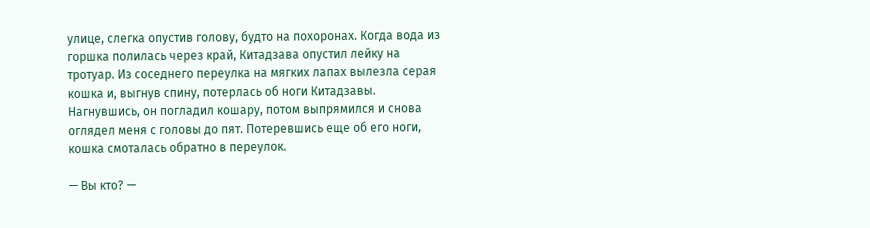улице, слегка опустив голову, будто на похоронах. Когда вода из горшка полилась через край, Китадзава опустил лейку на тротуар. Из соседнего переулка на мягких лапах вылезла серая кошка и, выгнув спину, потерлась об ноги Китадзавы. Нагнувшись, он погладил кошару, потом выпрямился и снова оглядел меня с головы до пят. Потеревшись еще об его ноги, кошка смоталась обратно в переулок.

— Вы кто? —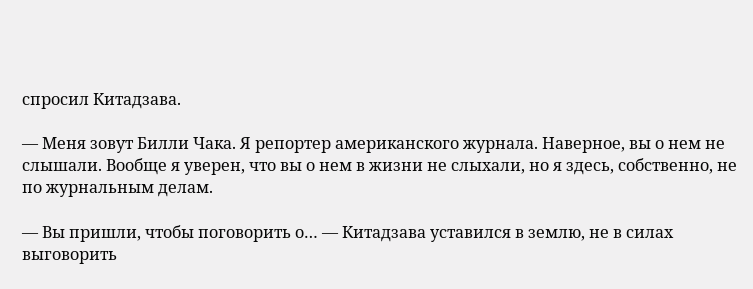спросил Китадзава.

— Меня зовут Билли Чака. Я репортер американского журнала. Наверное, вы о нем не слышали. Вообще я уверен, что вы о нем в жизни не слыхали, но я здесь, собственно, не по журнальным делам.

— Вы пришли, чтобы поговорить о… — Китадзава уставился в землю, не в силах выговорить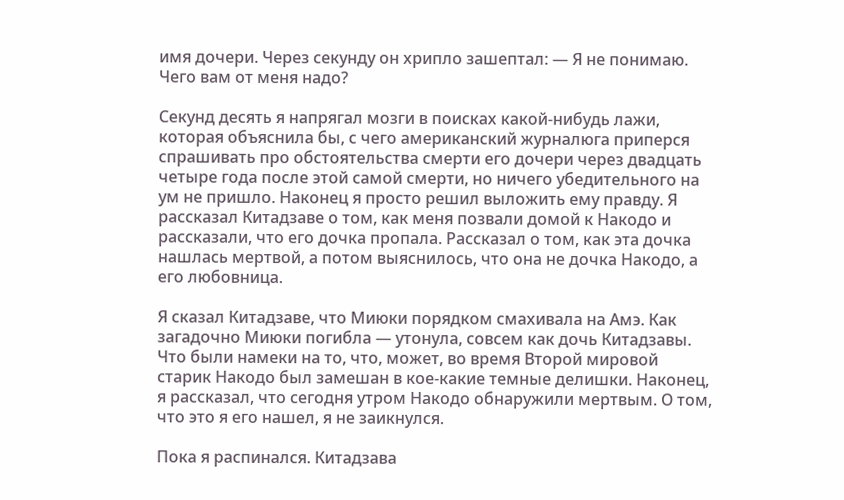имя дочери. Через секунду он хрипло зашептал: — Я не понимаю. Чего вам от меня надо?

Секунд десять я напрягал мозги в поисках какой-нибудь лажи, которая объяснила бы, с чего американский журналюга приперся спрашивать про обстоятельства смерти его дочери через двадцать четыре года после этой самой смерти, но ничего убедительного на ум не пришло. Наконец я просто решил выложить ему правду. Я рассказал Китадзаве о том, как меня позвали домой к Накодо и рассказали, что его дочка пропала. Рассказал о том, как эта дочка нашлась мертвой, а потом выяснилось, что она не дочка Накодо, а его любовница.

Я сказал Китадзаве, что Миюки порядком смахивала на Амэ. Как загадочно Миюки погибла — утонула, совсем как дочь Китадзавы. Что были намеки на то, что, может, во время Второй мировой старик Накодо был замешан в кое-какие темные делишки. Наконец, я рассказал, что сегодня утром Накодо обнаружили мертвым. О том, что это я его нашел, я не заикнулся.

Пока я распинался. Китадзава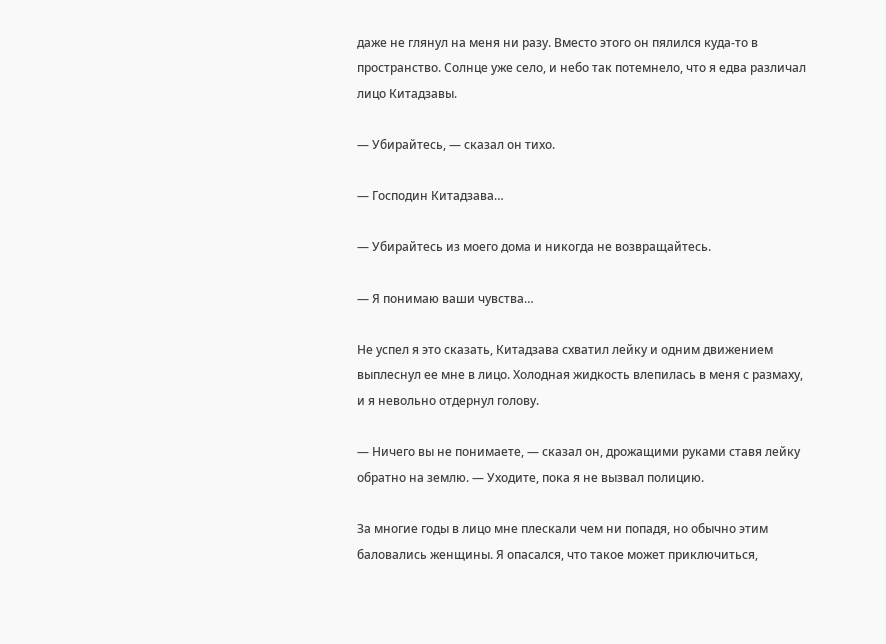даже не глянул на меня ни разу. Вместо этого он пялился куда-то в пространство. Солнце уже село, и небо так потемнело, что я едва различал лицо Китадзавы.

— Убирайтесь, — сказал он тихо.

— Господин Китадзава…

— Убирайтесь из моего дома и никогда не возвращайтесь.

— Я понимаю ваши чувства…

Не успел я это сказать, Китадзава схватил лейку и одним движением выплеснул ее мне в лицо. Холодная жидкость влепилась в меня с размаху, и я невольно отдернул голову.

— Ничего вы не понимаете, — сказал он, дрожащими руками ставя лейку обратно на землю. — Уходите, пока я не вызвал полицию.

За многие годы в лицо мне плескали чем ни попадя, но обычно этим баловались женщины. Я опасался, что такое может приключиться,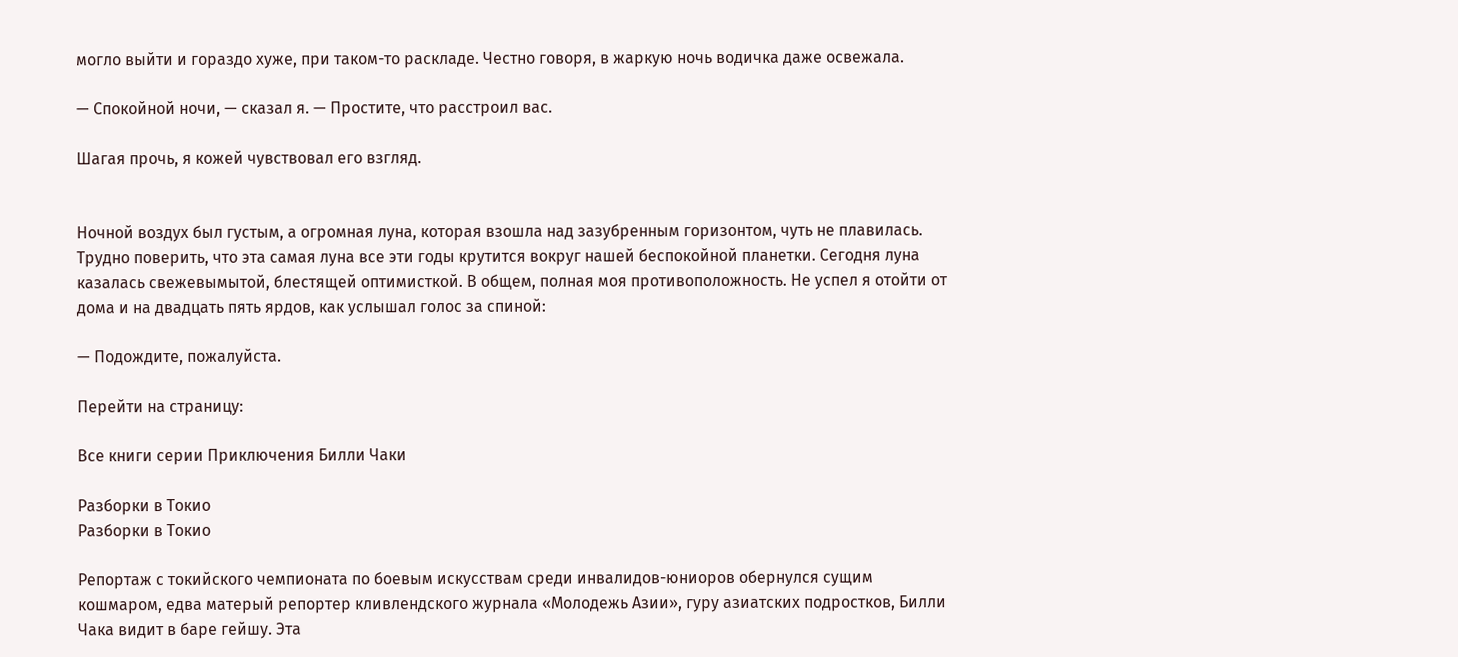могло выйти и гораздо хуже, при таком-то раскладе. Честно говоря, в жаркую ночь водичка даже освежала.

— Спокойной ночи, — сказал я. — Простите, что расстроил вас.

Шагая прочь, я кожей чувствовал его взгляд.


Ночной воздух был густым, а огромная луна, которая взошла над зазубренным горизонтом, чуть не плавилась. Трудно поверить, что эта самая луна все эти годы крутится вокруг нашей беспокойной планетки. Сегодня луна казалась свежевымытой, блестящей оптимисткой. В общем, полная моя противоположность. Не успел я отойти от дома и на двадцать пять ярдов, как услышал голос за спиной:

— Подождите, пожалуйста.

Перейти на страницу:

Все книги серии Приключения Билли Чаки

Разборки в Токио
Разборки в Токио

Репортаж с токийского чемпионата по боевым искусствам среди инвалидов-юниоров обернулся сущим кошмаром, едва матерый репортер кливлендского журнала «Молодежь Азии», гуру азиатских подростков, Билли Чака видит в баре гейшу. Эта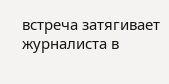встреча затягивает журналиста в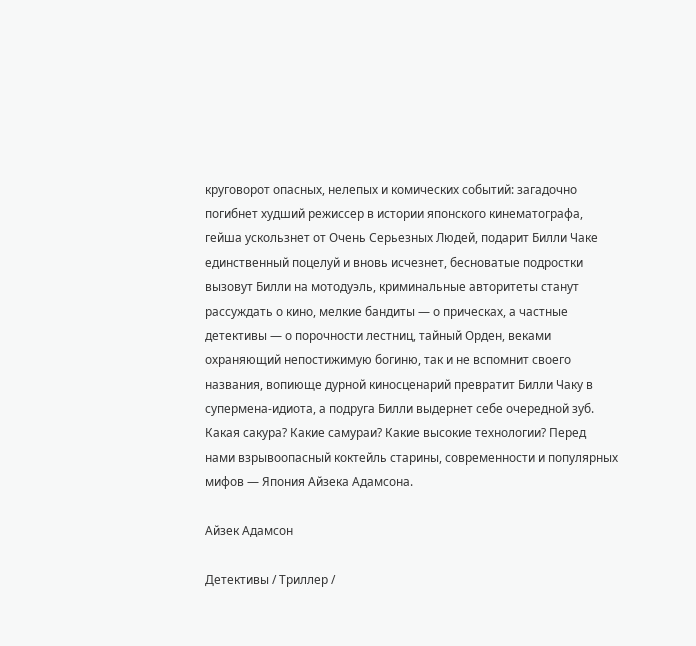круговорот опасных, нелепых и комических событий: загадочно погибнет худший режиссер в истории японского кинематографа, гейша ускользнет от Очень Серьезных Людей, подарит Билли Чаке единственный поцелуй и вновь исчезнет, бесноватые подростки вызовут Билли на мотодуэль, криминальные авторитеты станут рассуждать о кино, мелкие бандиты — о прическах, а частные детективы — о порочности лестниц, тайный Орден, веками охраняющий непостижимую богиню, так и не вспомнит своего названия, вопиюще дурной киносценарий превратит Билли Чаку в супермена-идиота, а подруга Билли выдернет себе очередной зуб. Какая сакура? Какие самураи? Какие высокие технологии? Перед нами взрывоопасный коктейль старины, современности и популярных мифов — Япония Айзека Адамсона.

Айзек Адамсон

Детективы / Триллер /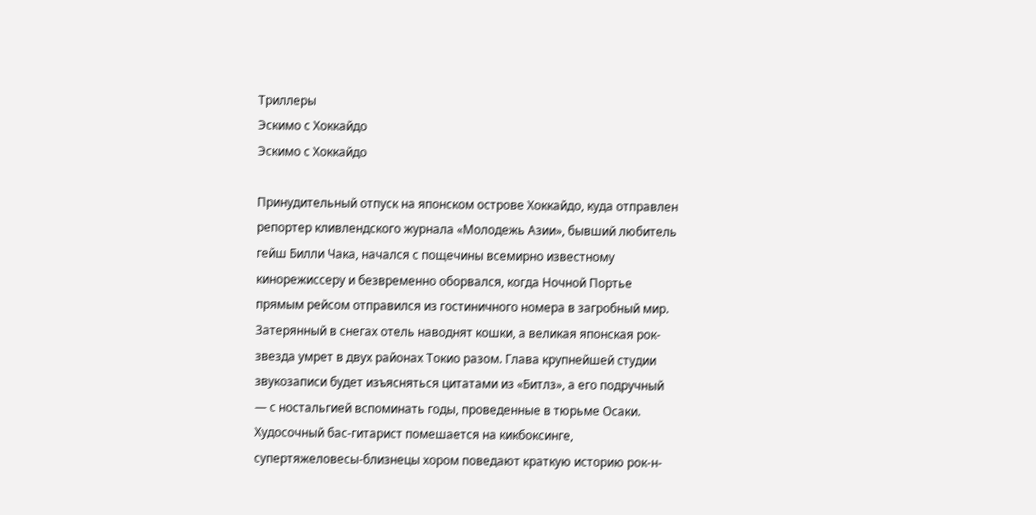Триллеры
Эскимо с Хоккайдо
Эскимо с Хоккайдо

Принудительный отпуск на японском острове Хоккайдо, куда отправлен репортер кливлендского журнала «Молодежь Азии», бывший любитель гейш Билли Чака, начался с пощечины всемирно известному кинорежиссеру и безвременно оборвался, когда Ночной Портье прямым рейсом отправился из гостиничного номера в загробный мир. Затерянный в снегах отель наводнят кошки, а великая японская рок-звезда умрет в двух районах Токио разом. Глава крупнейшей студии звукозаписи будет изъясняться цитатами из «Битлз», а его подручный — с ностальгией вспоминать годы, проведенные в тюрьме Осаки. Худосочный бас-гитарист помешается на кикбоксинге, супертяжеловесы-близнецы хором поведают краткую историю рок-н-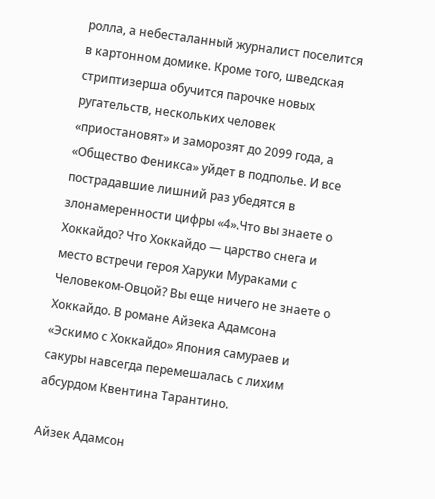ролла, а небесталанный журналист поселится в картонном домике. Кроме того, шведская стриптизерша обучится парочке новых ругательств, нескольких человек «приостановят» и заморозят до 2099 года, а «Общество Феникса» уйдет в подполье. И все пострадавшие лишний раз убедятся в злонамеренности цифры «4».Что вы знаете о Хоккайдо? Что Хоккайдо — царство снега и место встречи героя Харуки Мураками с Человеком-Овцой? Вы еще ничего не знаете о Хоккайдо. В романе Айзека Адамсона «Эскимо с Хоккайдо» Япония самураев и сакуры навсегда перемешалась с лихим абсурдом Квентина Тарантино.

Айзек Адамсон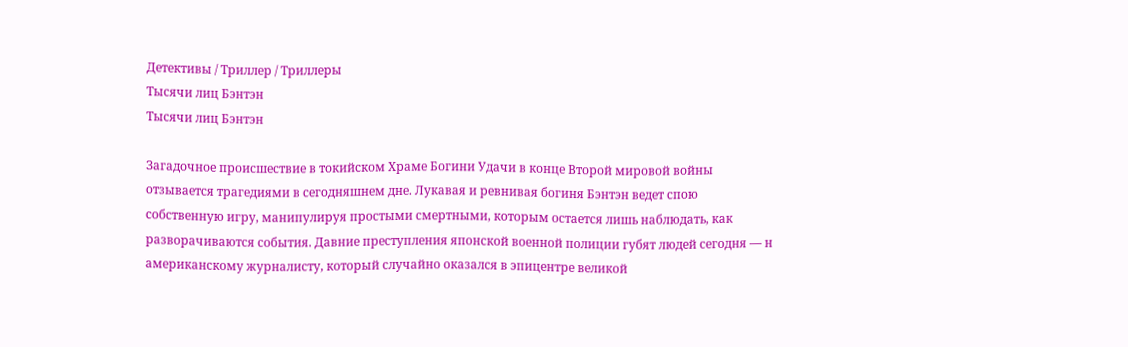Детективы / Триллер / Триллеры
Тысячи лиц Бэнтэн
Тысячи лиц Бэнтэн

Загадочное происшествие в токийском Храме Богини Удачи в конце Второй мировой войны отзывается трагедиями в сегодняшнем дне. Лукавая и ревнивая богиня Бэнтэн ведет спою собственную игру, манипулируя простыми смертными, которым остается лишь наблюдать, как разворачиваются события. Давние преступления японской военной полиции губят людей сегодня — н американскому журналисту, который случайно оказался в эпицентре великой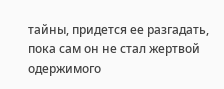тайны, придется ее разгадать, пока сам он не стал жертвой одержимого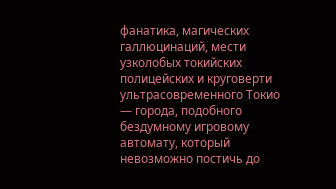фанатика, магических галлюцинаций, мести узколобых токийских полицейских и круговерти ультрасовременного Токио — города, подобного бездумному игровому автомату, который невозможно постичь до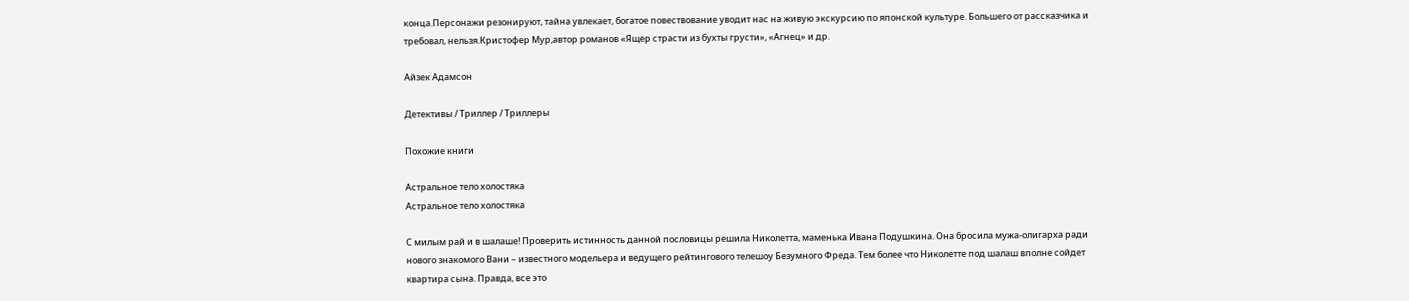конца.Персонажи резонируют, тайна увлекает, богатое повествование уводит нас на живую экскурсию по японской культуре. Большего от рассказчика и требовал, нельзя.Кристофер Мур,автор романов «Ящер страсти из бухты грусти», «Агнец» и др.

Айзек Адамсон

Детективы / Триллер / Триллеры

Похожие книги

Астральное тело холостяка
Астральное тело холостяка

С милым рай и в шалаше! Проверить истинность данной пословицы решила Николетта, маменька Ивана Подушкина. Она бросила мужа-олигарха ради нового знакомого Вани – известного модельера и ведущего рейтингового телешоу Безумного Фреда. Тем более что Николетте под шалаш вполне сойдет квартира сына. Правда, все это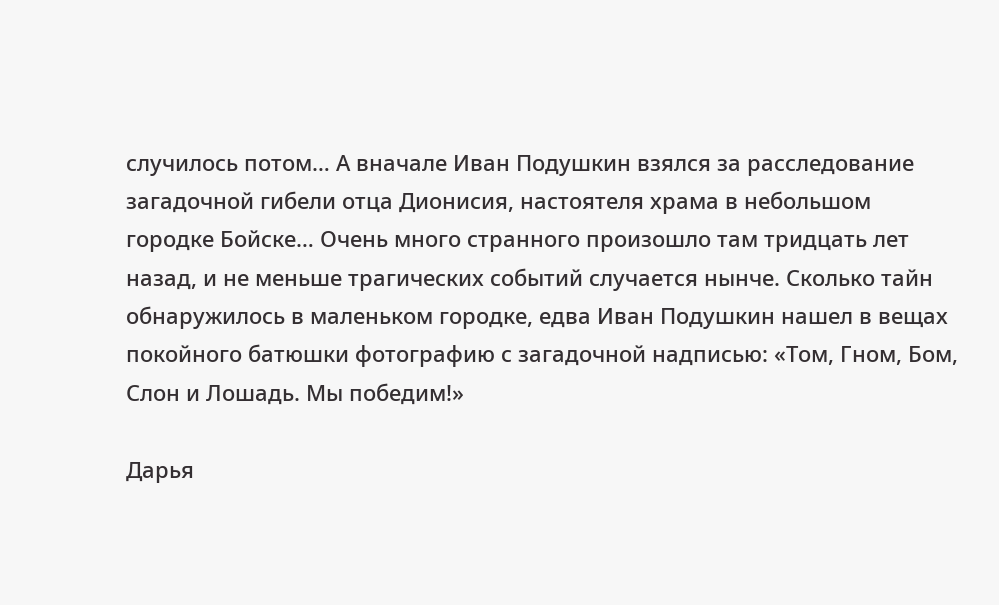случилось потом… А вначале Иван Подушкин взялся за расследование загадочной гибели отца Дионисия, настоятеля храма в небольшом городке Бойске… Очень много странного произошло там тридцать лет назад, и не меньше трагических событий случается нынче. Сколько тайн обнаружилось в маленьком городке, едва Иван Подушкин нашел в вещах покойного батюшки фотографию с загадочной надписью: «Том, Гном, Бом, Слон и Лошадь. Мы победим!»

Дарья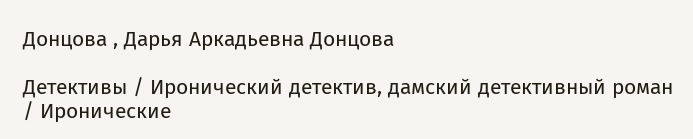Донцова , Дарья Аркадьевна Донцова

Детективы / Иронический детектив, дамский детективный роман / Иронические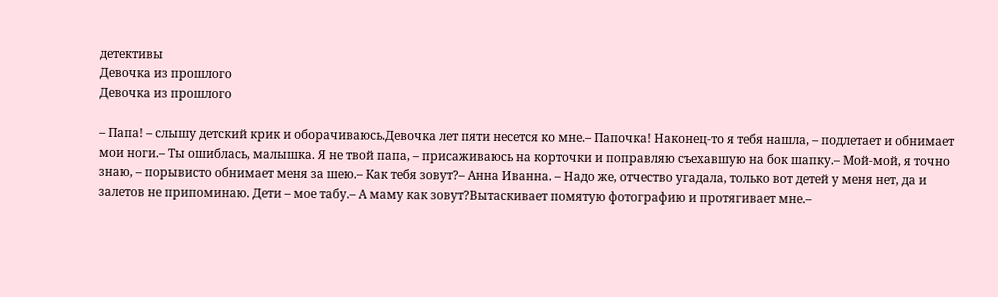детективы
Девочка из прошлого
Девочка из прошлого

– Папа! – слышу детский крик и оборачиваюсь.Девочка лет пяти несется ко мне.– Папочка! Наконец-то я тебя нашла, – подлетает и обнимает мои ноги.– Ты ошиблась, малышка. Я не твой папа, – присаживаюсь на корточки и поправляю съехавшую на бок шапку.– Мой-мой, я точно знаю, – порывисто обнимает меня за шею.– Как тебя зовут?– Анна Иванна. – Надо же, отчество угадала, только вот детей у меня нет, да и залетов не припоминаю. Дети – мое табу.– А маму как зовут?Вытаскивает помятую фотографию и протягивает мне.–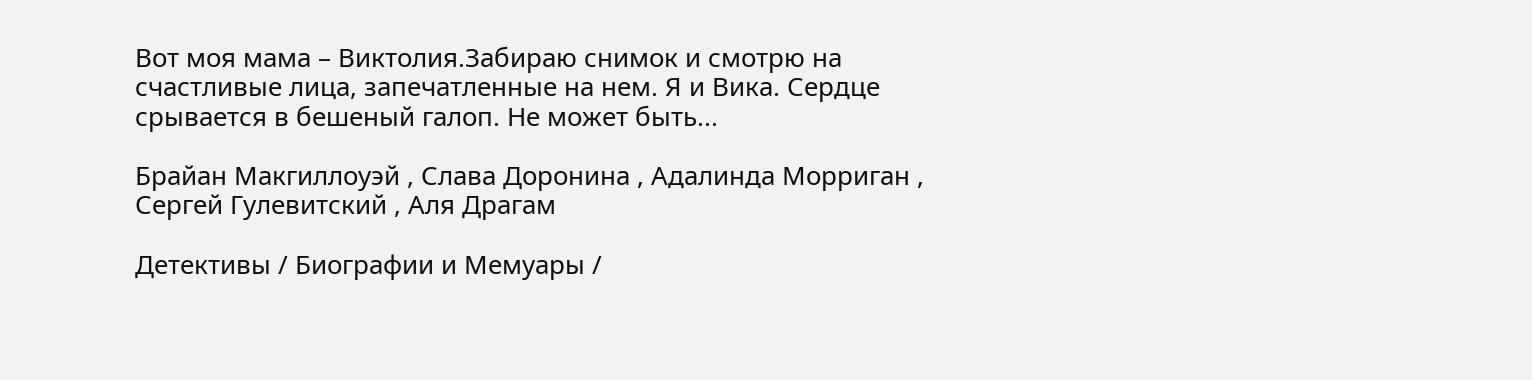Вот моя мама – Виктолия.Забираю снимок и смотрю на счастливые лица, запечатленные на нем. Я и Вика. Сердце срывается в бешеный галоп. Не может быть...

Брайан Макгиллоуэй , Слава Доронина , Адалинда Морриган , Сергей Гулевитский , Аля Драгам

Детективы / Биографии и Мемуары /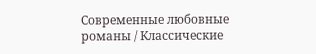Современные любовные романы / Классические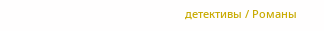детективы / Романы